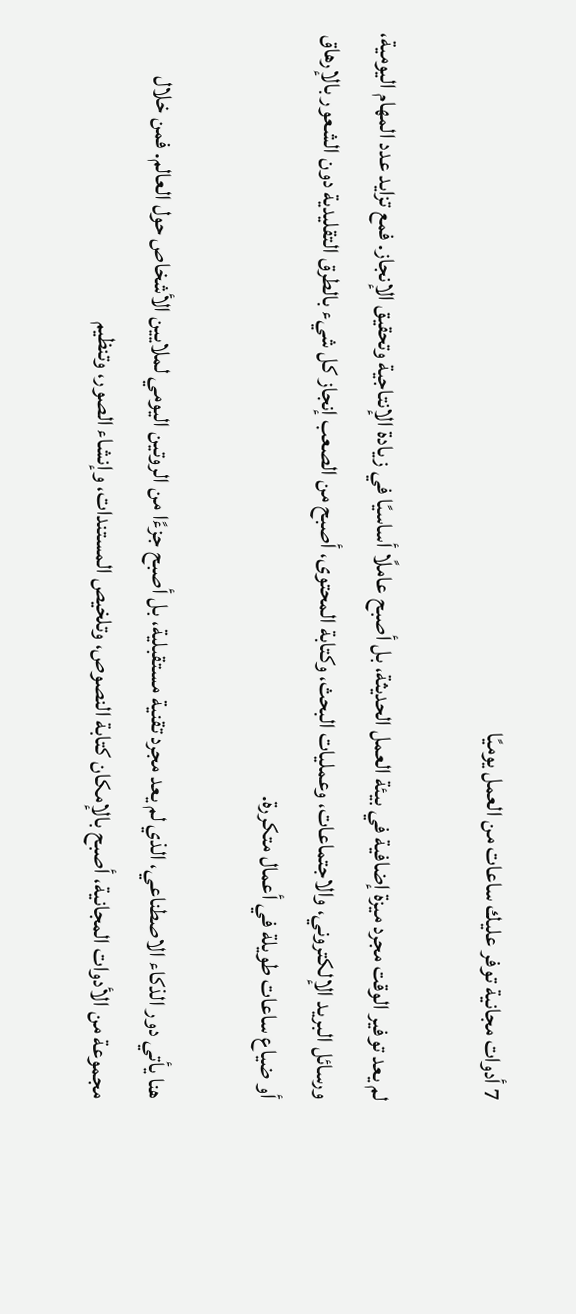7 أدوات مجانية توفر عليك ساعات من العمل يوميًا

لم يعد توفير الوقت مجرد ميزة إضافية في بيئة العمل الحديثة، بل أصبح عاملًا أساسيًا في زيادة الإنتاجية وتحقيق الإنجاز. فمع تزايد عدد المهام اليومية، ورسائل البريد الإلكتروني، والاجتماعات، وعمليات البحث، وكتابة المحتوى، أصبح من الصعب إنجاز كل شيء بالطرق التقليدية دون الشعور بالإرهاق أو ضياع ساعات طويلة في أعمال متكررة.

هنا يأتي دور الذكاء الاصطناعي، الذي لم يعد مجرد تقنية مستقبلية، بل أصبح جزءًا من الروتين اليومي لملايين الأشخاص حول العالم. فمن خلال مجموعة من الأدوات المجانية، أصبح بالإمكان كتابة النصوص، وتلخيص المستندات، وإنشاء الصور، وتنظيم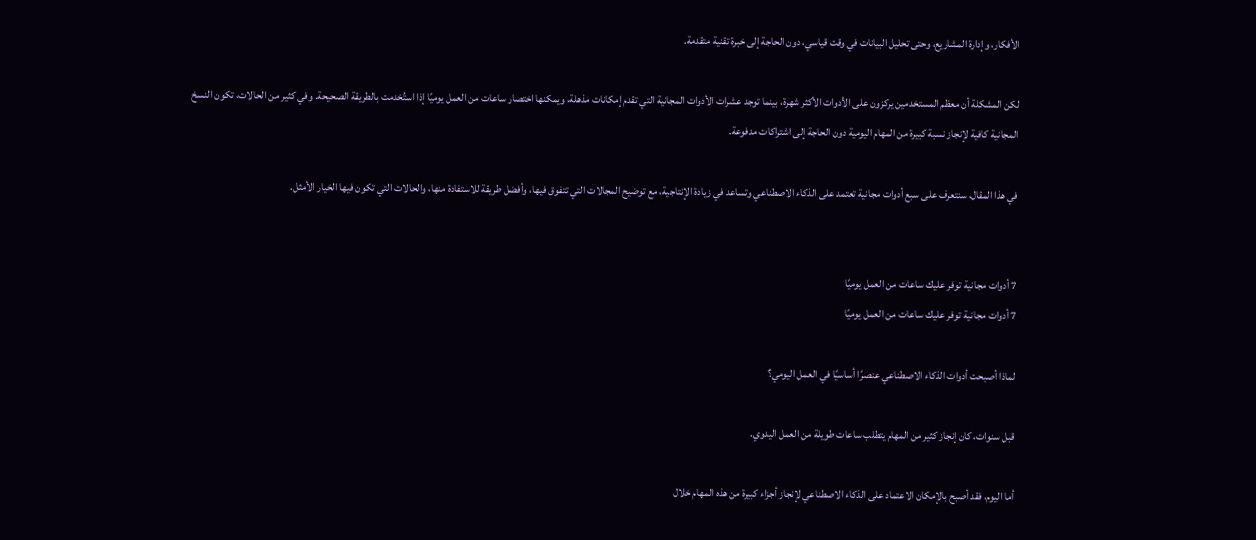الأفكار، وإدارة المشاريع، وحتى تحليل البيانات في وقت قياسي، دون الحاجة إلى خبرة تقنية متقدمة.

لكن المشكلة أن معظم المستخدمين يركزون على الأدوات الأكثر شهرة، بينما توجد عشرات الأدوات المجانية التي تقدم إمكانات مذهلة، ويمكنها اختصار ساعات من العمل يوميًا إذا استُخدمت بالطريقة الصحيحة. وفي كثير من الحالات، تكون النسخ المجانية كافية لإنجاز نسبة كبيرة من المهام اليومية دون الحاجة إلى اشتراكات مدفوعة.

في هذا المقال، سنتعرف على سبع أدوات مجانية تعتمد على الذكاء الاصطناعي وتساعد في زيادة الإنتاجية، مع توضيح المجالات التي تتفوق فيها، وأفضل طريقة للاستفادة منها، والحالات التي تكون فيها الخيار الأمثل.


7 أدوات مجانية توفر عليك ساعات من العمل يوميًا
7 أدوات مجانية توفر عليك ساعات من العمل يوميًا

لماذا أصبحت أدوات الذكاء الاصطناعي عنصرًا أساسيًا في العمل اليومي؟

قبل سنوات، كان إنجاز كثير من المهام يتطلب ساعات طويلة من العمل اليدوي.

أما اليوم، فقد أصبح بالإمكان الاعتماد على الذكاء الاصطناعي لإنجاز أجزاء كبيرة من هذه المهام خلال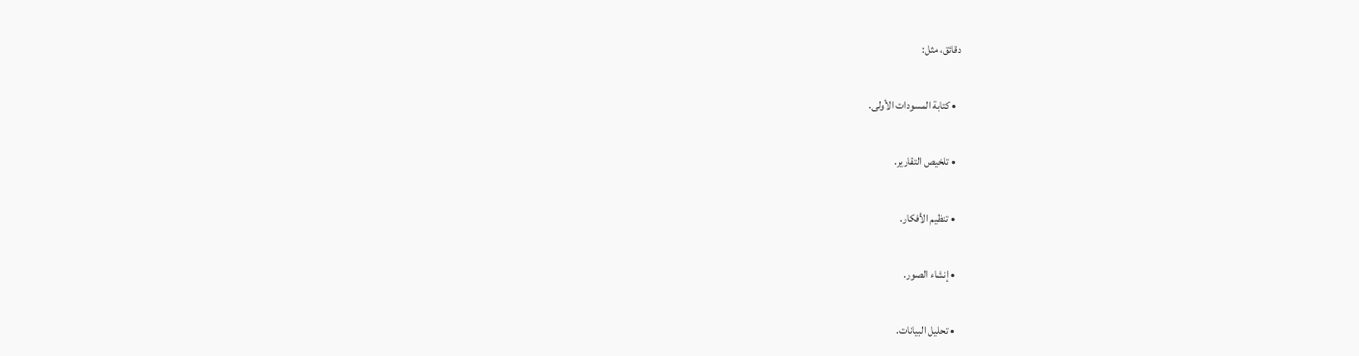دقائق، مثل:

  • كتابة المسودات الأولى.

  • تلخيص التقارير.

  • تنظيم الأفكار.

  • إنشاء الصور.

  • تحليل البيانات.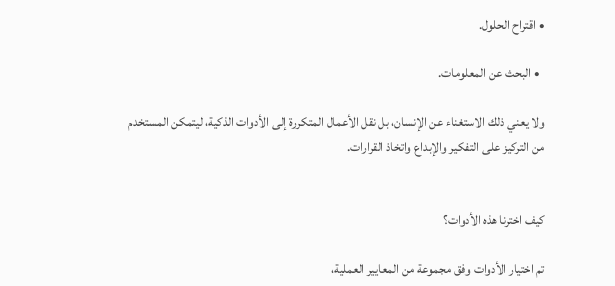• اقتراح الحلول.

  • البحث عن المعلومات.

ولا يعني ذلك الاستغناء عن الإنسان، بل نقل الأعمال المتكررة إلى الأدوات الذكية، ليتمكن المستخدم من التركيز على التفكير والإبداع واتخاذ القرارات.


كيف اخترنا هذه الأدوات؟

تم اختيار الأدوات وفق مجموعة من المعايير العملية،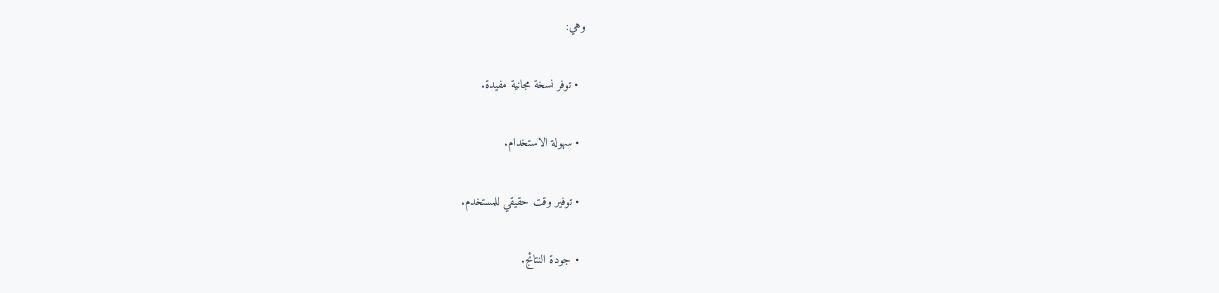وهي:

  • توفر نسخة مجانية مفيدة.

  • سهولة الاستخدام.

  • توفير وقت حقيقي للمستخدم.

  • جودة النتائج.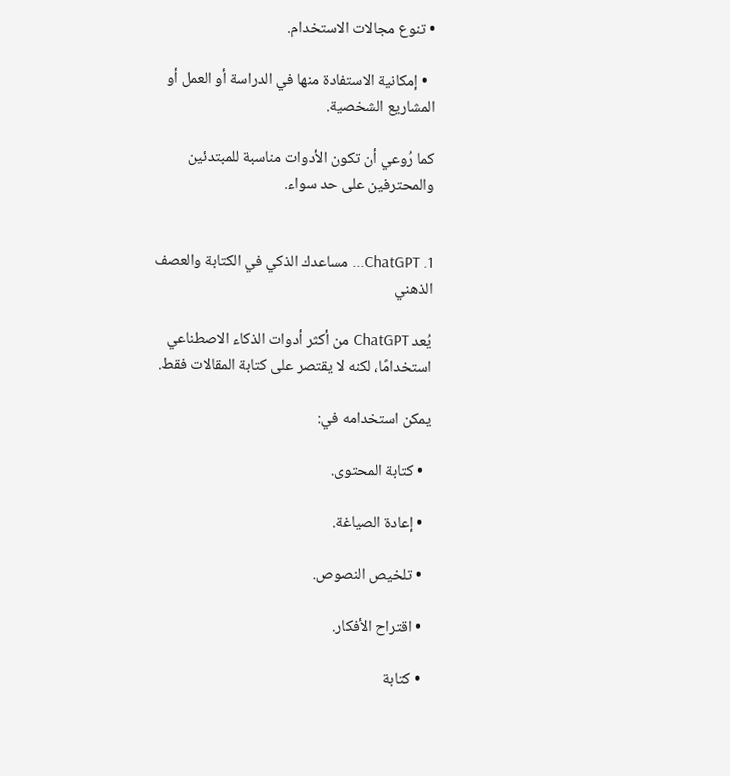• تنوع مجالات الاستخدام.

  • إمكانية الاستفادة منها في الدراسة أو العمل أو المشاريع الشخصية.

كما رُوعي أن تكون الأدوات مناسبة للمبتدئين والمحترفين على حد سواء.


1. ChatGPT... مساعدك الذكي في الكتابة والعصف الذهني

يُعد ChatGPT من أكثر أدوات الذكاء الاصطناعي استخدامًا، لكنه لا يقتصر على كتابة المقالات فقط.

يمكن استخدامه في:

  • كتابة المحتوى.

  • إعادة الصياغة.

  • تلخيص النصوص.

  • اقتراح الأفكار.

  • كتابة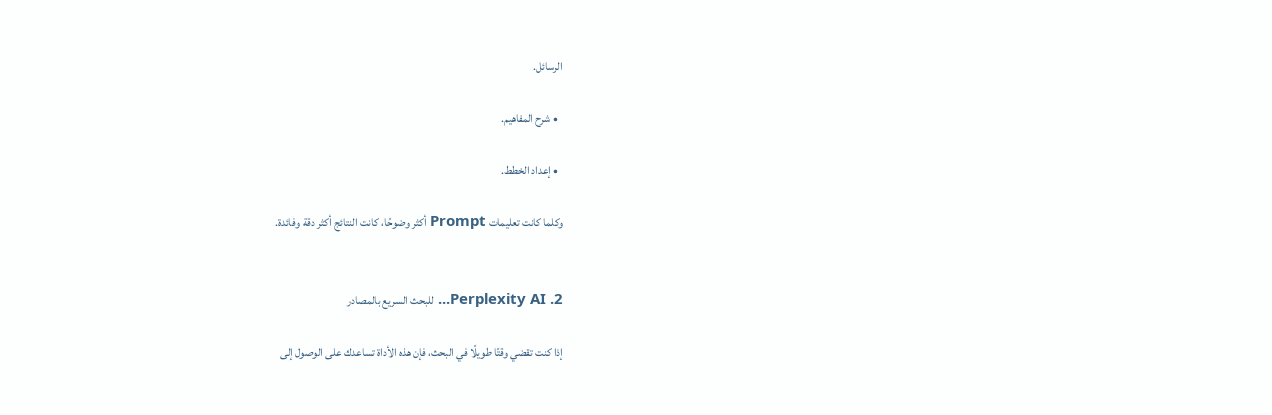الرسائل.

  • شرح المفاهيم.

  • إعداد الخطط.

وكلما كانت تعليمات Prompt أكثر وضوحًا، كانت النتائج أكثر دقة وفائدة.


2. Perplexity AI... للبحث السريع بالمصادر

إذا كنت تقضي وقتًا طويلًا في البحث، فإن هذه الأداة تساعدك على الوصول إلى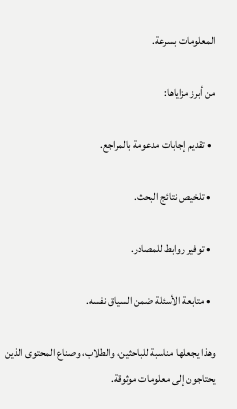المعلومات بسرعة.

من أبرز مزاياها:

  • تقديم إجابات مدعومة بالمراجع.

  • تلخيص نتائج البحث.

  • توفير روابط للمصادر.

  • متابعة الأسئلة ضمن السياق نفسه.

وهذا يجعلها مناسبة للباحثين، والطلاب، وصناع المحتوى الذين يحتاجون إلى معلومات موثوقة.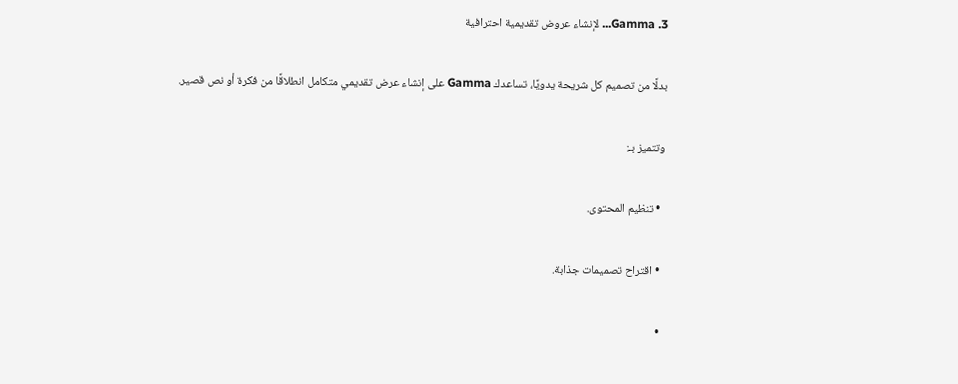3. Gamma... لإنشاء عروض تقديمية احترافية

بدلًا من تصميم كل شريحة يدويًا، تساعدك Gamma على إنشاء عرض تقديمي متكامل انطلاقًا من فكرة أو نص قصير.

وتتميز بـ:

  • تنظيم المحتوى.

  • اقتراح تصميمات جذابة.

  •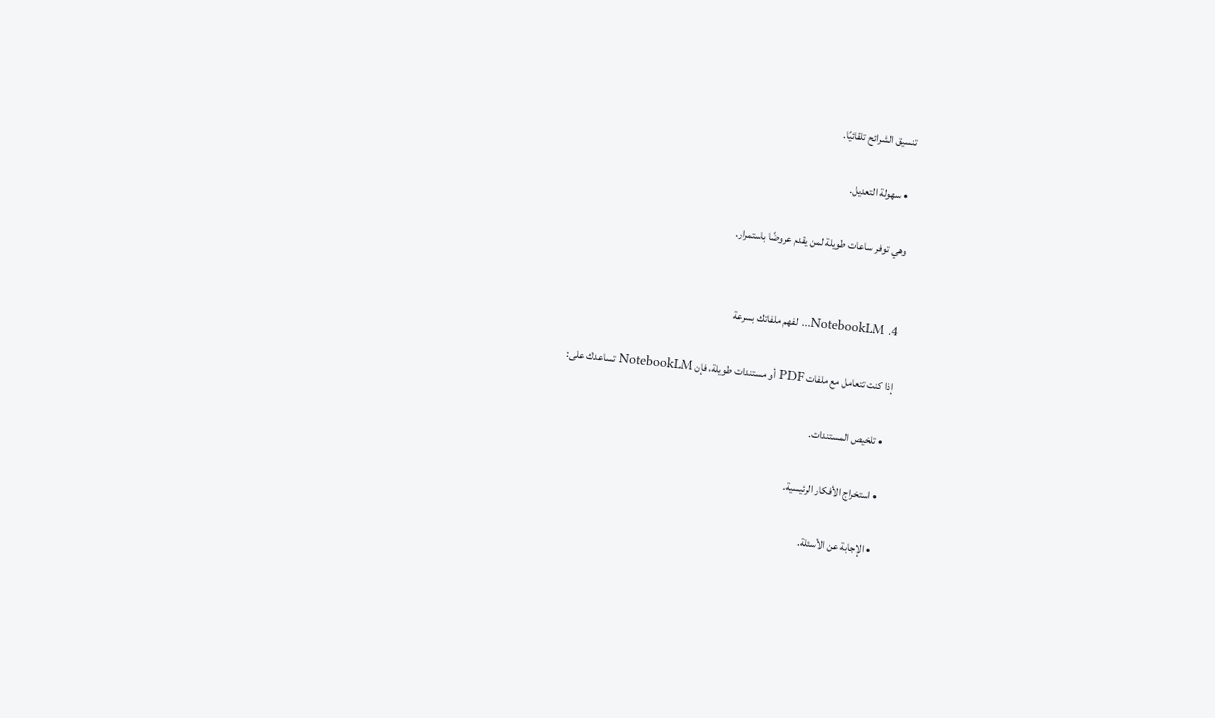تنسيق الشرائح تلقائيًا.

  • سهولة التعديل.

وهي توفر ساعات طويلة لمن يقدم عروضًا باستمرار.


4. NotebookLM... لفهم ملفاتك بسرعة

إذا كنت تتعامل مع ملفات PDF أو مستندات طويلة، فإن NotebookLM تساعدك على:

  • تلخيص المستندات.

  • استخراج الأفكار الرئيسية.

  • الإجابة عن الأسئلة.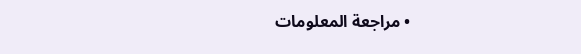• مراجعة المعلومات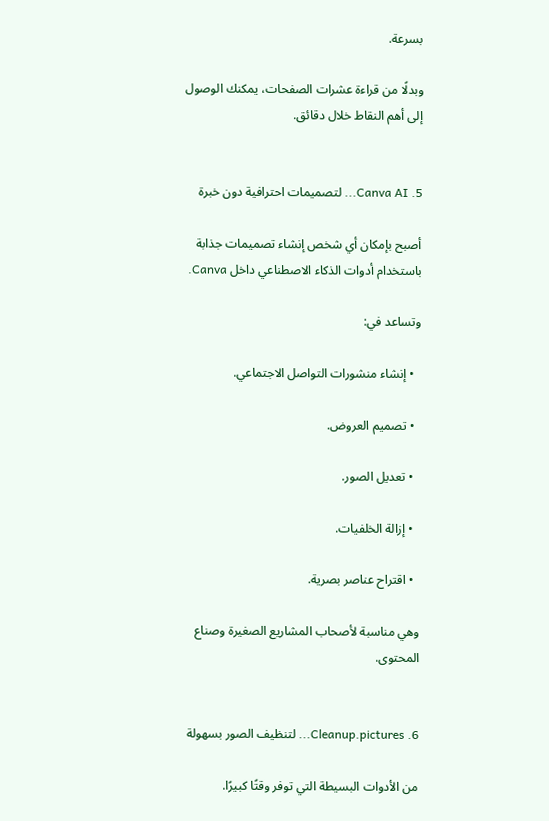بسرعة.

وبدلًا من قراءة عشرات الصفحات، يمكنك الوصول إلى أهم النقاط خلال دقائق.


5. Canva AI... لتصميمات احترافية دون خبرة

أصبح بإمكان أي شخص إنشاء تصميمات جذابة باستخدام أدوات الذكاء الاصطناعي داخل Canva.

وتساعد في:

  • إنشاء منشورات التواصل الاجتماعي.

  • تصميم العروض.

  • تعديل الصور.

  • إزالة الخلفيات.

  • اقتراح عناصر بصرية.

وهي مناسبة لأصحاب المشاريع الصغيرة وصناع المحتوى.


6. Cleanup.pictures... لتنظيف الصور بسهولة

من الأدوات البسيطة التي توفر وقتًا كبيرًا.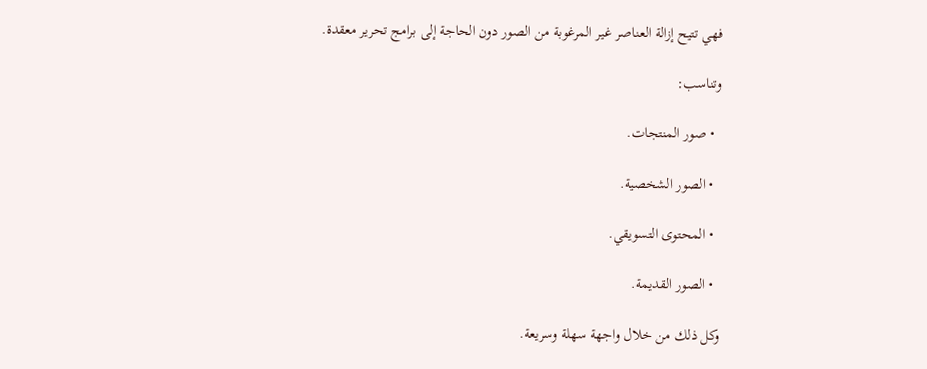فهي تتيح إزالة العناصر غير المرغوبة من الصور دون الحاجة إلى برامج تحرير معقدة.

وتناسب:

  • صور المنتجات.

  • الصور الشخصية.

  • المحتوى التسويقي.

  • الصور القديمة.

وكل ذلك من خلال واجهة سهلة وسريعة.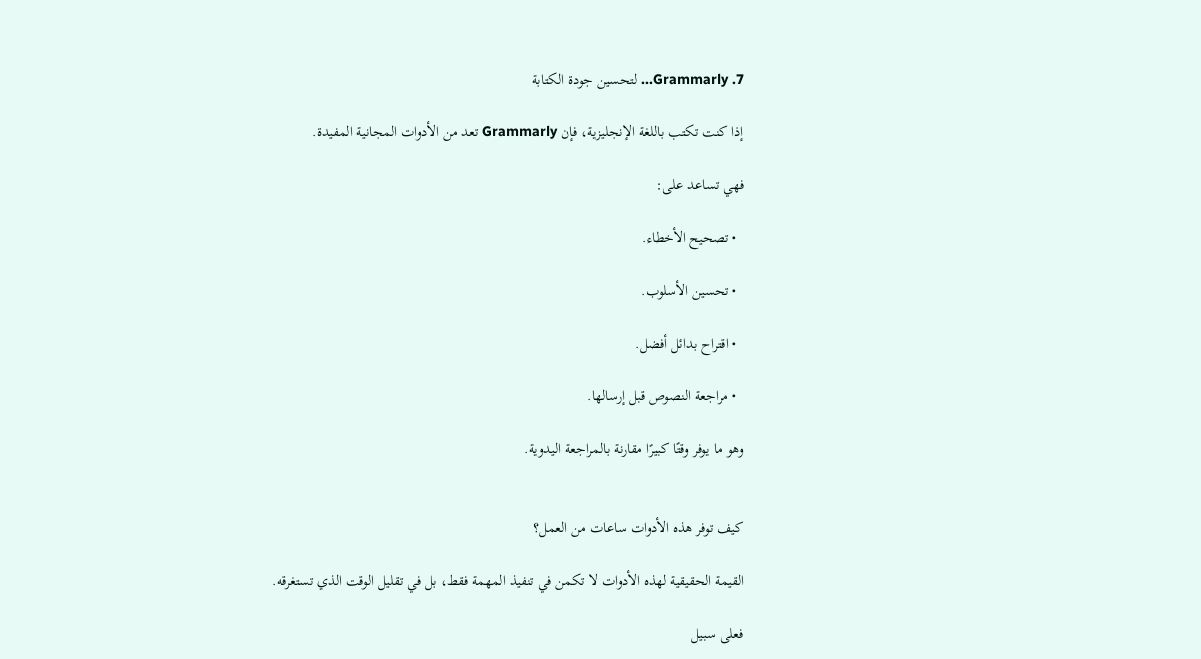7. Grammarly... لتحسين جودة الكتابة

إذا كنت تكتب باللغة الإنجليزية، فإن Grammarly تعد من الأدوات المجانية المفيدة.

فهي تساعد على:

  • تصحيح الأخطاء.

  • تحسين الأسلوب.

  • اقتراح بدائل أفضل.

  • مراجعة النصوص قبل إرسالها.

وهو ما يوفر وقتًا كبيرًا مقارنة بالمراجعة اليدوية.


كيف توفر هذه الأدوات ساعات من العمل؟

القيمة الحقيقية لهذه الأدوات لا تكمن في تنفيذ المهمة فقط، بل في تقليل الوقت الذي تستغرقه.

فعلى سبيل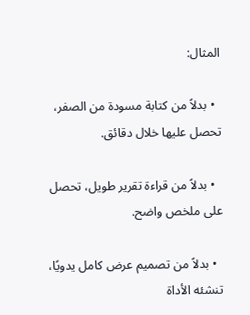المثال:

  • بدلاً من كتابة مسودة من الصفر، تحصل عليها خلال دقائق.

  • بدلاً من قراءة تقرير طويل، تحصل على ملخص واضح.

  • بدلاً من تصميم عرض كامل يدويًا، تنشئه الأداة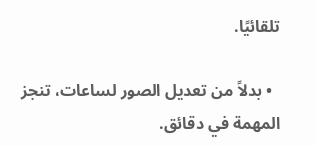تلقائيًا.

  • بدلاً من تعديل الصور لساعات، تنجز المهمة في دقائق.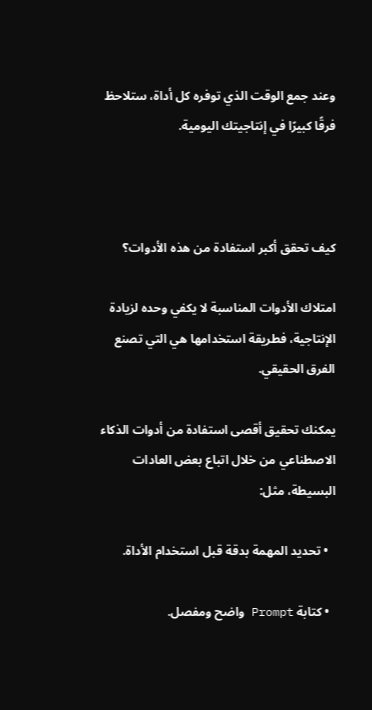وعند جمع الوقت الذي توفره كل أداة، ستلاحظ فرقًا كبيرًا في إنتاجيتك اليومية.



كيف تحقق أكبر استفادة من هذه الأدوات؟

امتلاك الأدوات المناسبة لا يكفي وحده لزيادة الإنتاجية، فطريقة استخدامها هي التي تصنع الفرق الحقيقي.

يمكنك تحقيق أقصى استفادة من أدوات الذكاء الاصطناعي من خلال اتباع بعض العادات البسيطة، مثل:

  • تحديد المهمة بدقة قبل استخدام الأداة.

  • كتابة Prompt واضح ومفصل.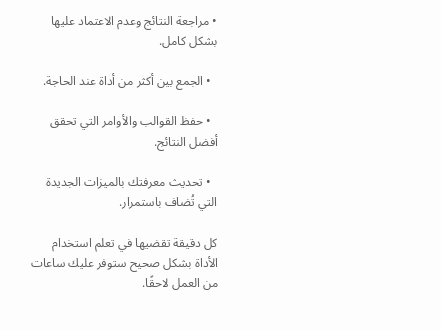• مراجعة النتائج وعدم الاعتماد عليها بشكل كامل.

  • الجمع بين أكثر من أداة عند الحاجة.

  • حفظ القوالب والأوامر التي تحقق أفضل النتائج.

  • تحديث معرفتك بالميزات الجديدة التي تُضاف باستمرار.

كل دقيقة تقضيها في تعلم استخدام الأداة بشكل صحيح ستوفر عليك ساعات من العمل لاحقًا.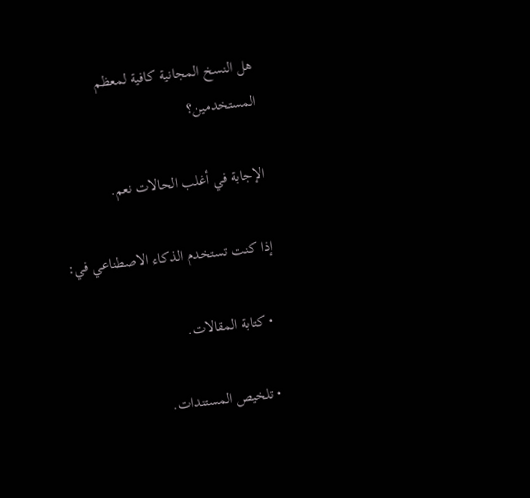هل النسخ المجانية كافية لمعظم المستخدمين؟

الإجابة في أغلب الحالات نعم.

إذا كنت تستخدم الذكاء الاصطناعي في:

  • كتابة المقالات.

  • تلخيص المستندات.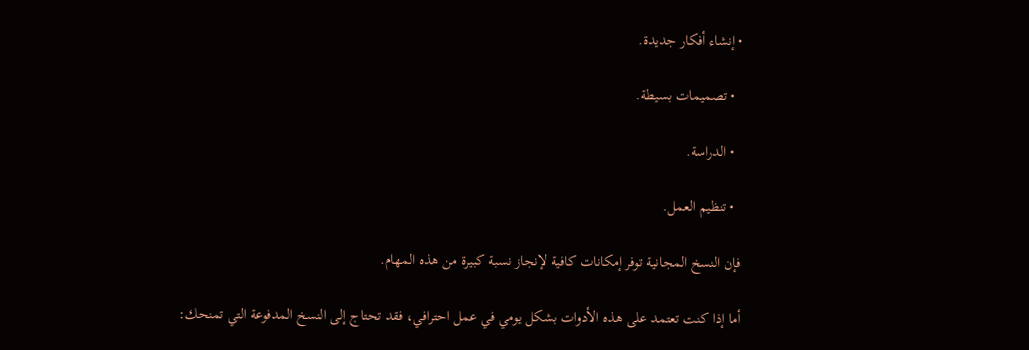• إنشاء أفكار جديدة.

  • تصميمات بسيطة.

  • الدراسة.

  • تنظيم العمل.

فإن النسخ المجانية توفر إمكانات كافية لإنجاز نسبة كبيرة من هذه المهام.

أما إذا كنت تعتمد على هذه الأدوات بشكل يومي في عمل احترافي، فقد تحتاج إلى النسخ المدفوعة التي تمنحك: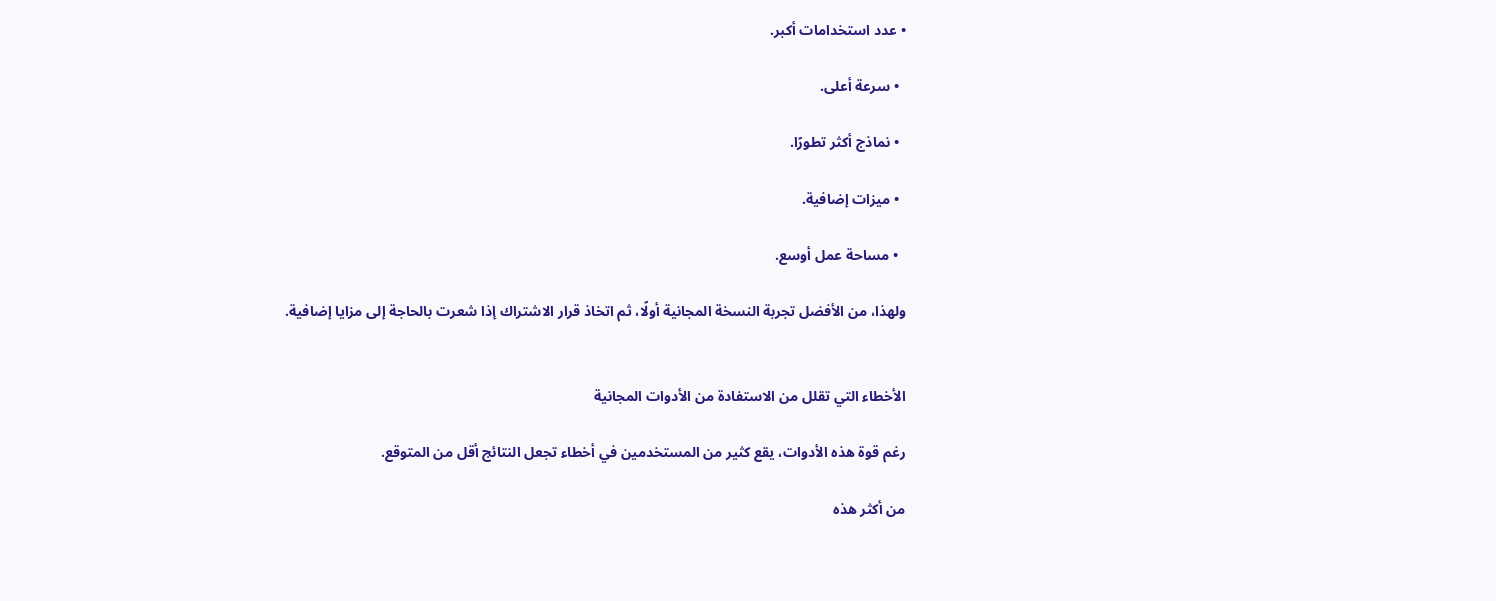• عدد استخدامات أكبر.

  • سرعة أعلى.

  • نماذج أكثر تطورًا.

  • ميزات إضافية.

  • مساحة عمل أوسع.

ولهذا، من الأفضل تجربة النسخة المجانية أولًا، ثم اتخاذ قرار الاشتراك إذا شعرت بالحاجة إلى مزايا إضافية.


الأخطاء التي تقلل من الاستفادة من الأدوات المجانية

رغم قوة هذه الأدوات، يقع كثير من المستخدمين في أخطاء تجعل النتائج أقل من المتوقع.

من أكثر هذه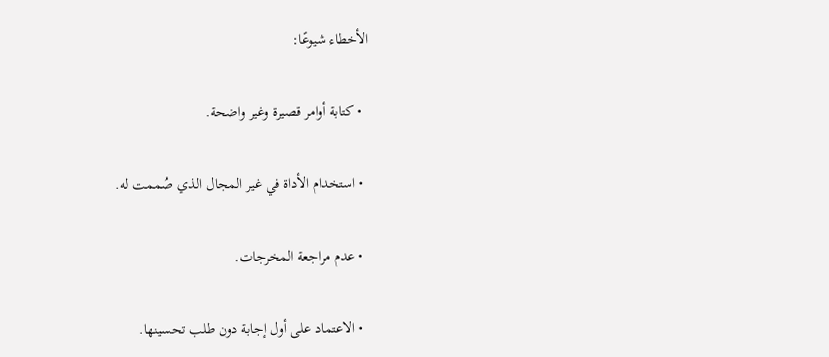الأخطاء شيوعًا:

  • كتابة أوامر قصيرة وغير واضحة.

  • استخدام الأداة في غير المجال الذي صُممت له.

  • عدم مراجعة المخرجات.

  • الاعتماد على أول إجابة دون طلب تحسينها.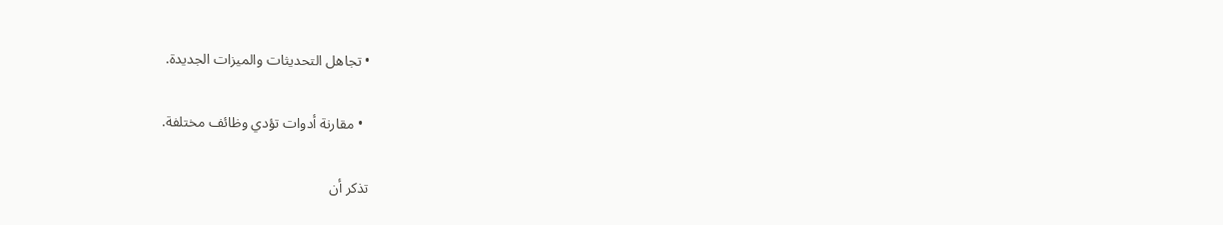• تجاهل التحديثات والميزات الجديدة.

  • مقارنة أدوات تؤدي وظائف مختلفة.

تذكر أن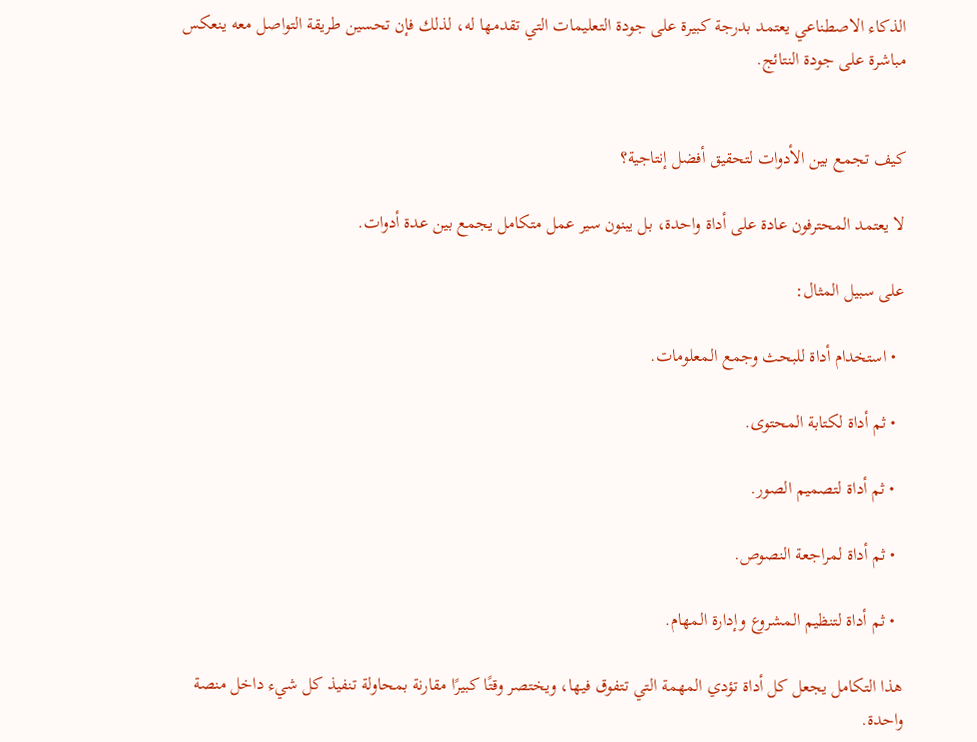الذكاء الاصطناعي يعتمد بدرجة كبيرة على جودة التعليمات التي تقدمها له، لذلك فإن تحسين طريقة التواصل معه ينعكس مباشرة على جودة النتائج.


كيف تجمع بين الأدوات لتحقيق أفضل إنتاجية؟

لا يعتمد المحترفون عادة على أداة واحدة، بل يبنون سير عمل متكامل يجمع بين عدة أدوات.

على سبيل المثال:

  • استخدام أداة للبحث وجمع المعلومات.

  • ثم أداة لكتابة المحتوى.

  • ثم أداة لتصميم الصور.

  • ثم أداة لمراجعة النصوص.

  • ثم أداة لتنظيم المشروع وإدارة المهام.

هذا التكامل يجعل كل أداة تؤدي المهمة التي تتفوق فيها، ويختصر وقتًا كبيرًا مقارنة بمحاولة تنفيذ كل شيء داخل منصة واحدة.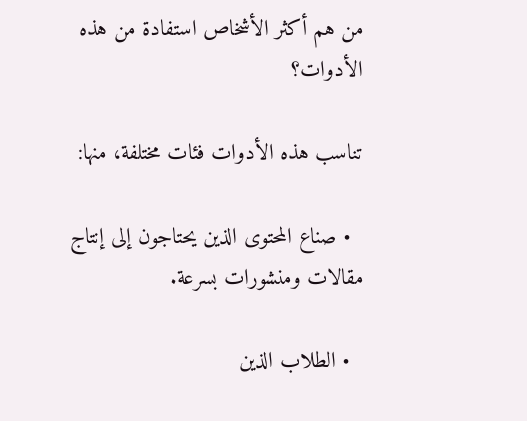من هم أكثر الأشخاص استفادة من هذه الأدوات؟

تناسب هذه الأدوات فئات مختلفة، منها:

  • صناع المحتوى الذين يحتاجون إلى إنتاج مقالات ومنشورات بسرعة.

  • الطلاب الذين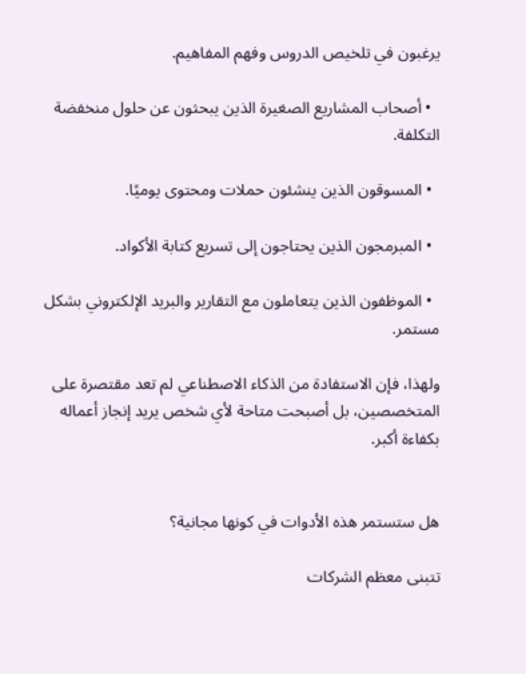يرغبون في تلخيص الدروس وفهم المفاهيم.

  • أصحاب المشاريع الصغيرة الذين يبحثون عن حلول منخفضة التكلفة.

  • المسوقون الذين ينشئون حملات ومحتوى يوميًا.

  • المبرمجون الذين يحتاجون إلى تسريع كتابة الأكواد.

  • الموظفون الذين يتعاملون مع التقارير والبريد الإلكتروني بشكل مستمر.

ولهذا، فإن الاستفادة من الذكاء الاصطناعي لم تعد مقتصرة على المتخصصين، بل أصبحت متاحة لأي شخص يريد إنجاز أعماله بكفاءة أكبر.


هل ستستمر هذه الأدوات في كونها مجانية؟

تتبنى معظم الشركات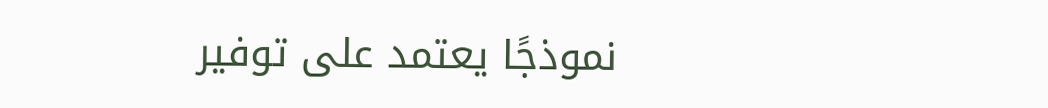نموذجًا يعتمد على توفير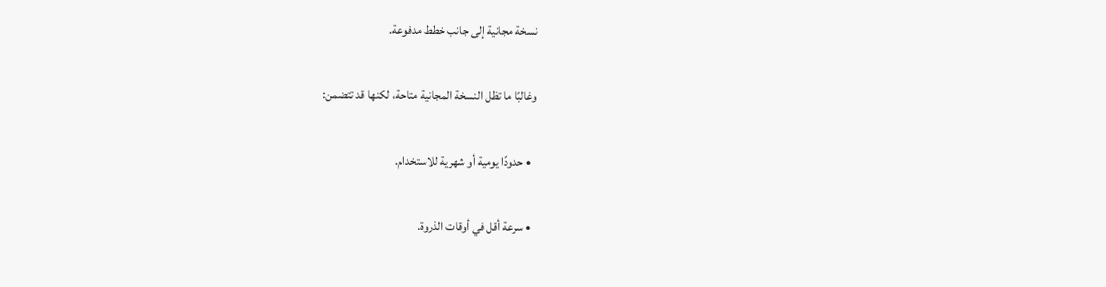نسخة مجانية إلى جانب خطط مدفوعة.

وغالبًا ما تظل النسخة المجانية متاحة، لكنها قد تتضمن:

  • حدودًا يومية أو شهرية للاستخدام.

  • سرعة أقل في أوقات الذروة.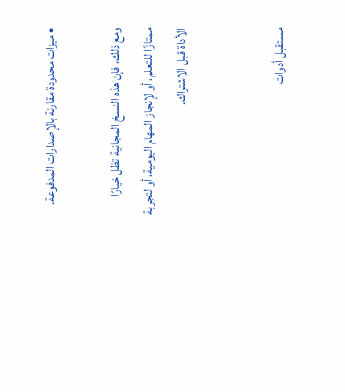• ميزات محدودة مقارنة بالإصدارات المدفوعة.

ومع ذلك، فإن هذه النسخ المجانية تظل خيارًا ممتازًا للتعلم، أو لإنجاز المهام اليومية، أو لتجربة الأداة قبل الاشتراك.


مستقبل أدوات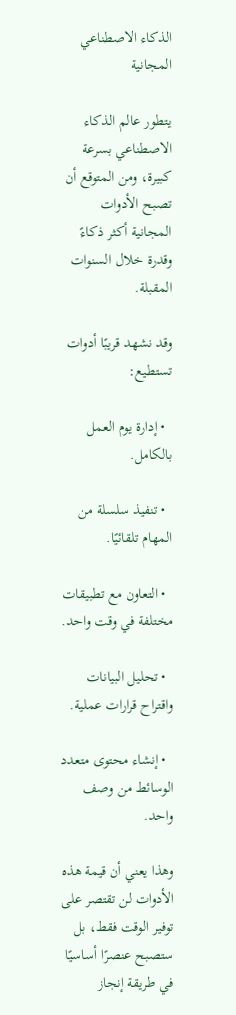الذكاء الاصطناعي المجانية

يتطور عالم الذكاء الاصطناعي بسرعة كبيرة، ومن المتوقع أن تصبح الأدوات المجانية أكثر ذكاءً وقدرة خلال السنوات المقبلة.

وقد نشهد قريبًا أدوات تستطيع:

  • إدارة يوم العمل بالكامل.

  • تنفيذ سلسلة من المهام تلقائيًا.

  • التعاون مع تطبيقات مختلفة في وقت واحد.

  • تحليل البيانات واقتراح قرارات عملية.

  • إنشاء محتوى متعدد الوسائط من وصف واحد.

وهذا يعني أن قيمة هذه الأدوات لن تقتصر على توفير الوقت فقط، بل ستصبح عنصرًا أساسيًا في طريقة إنجاز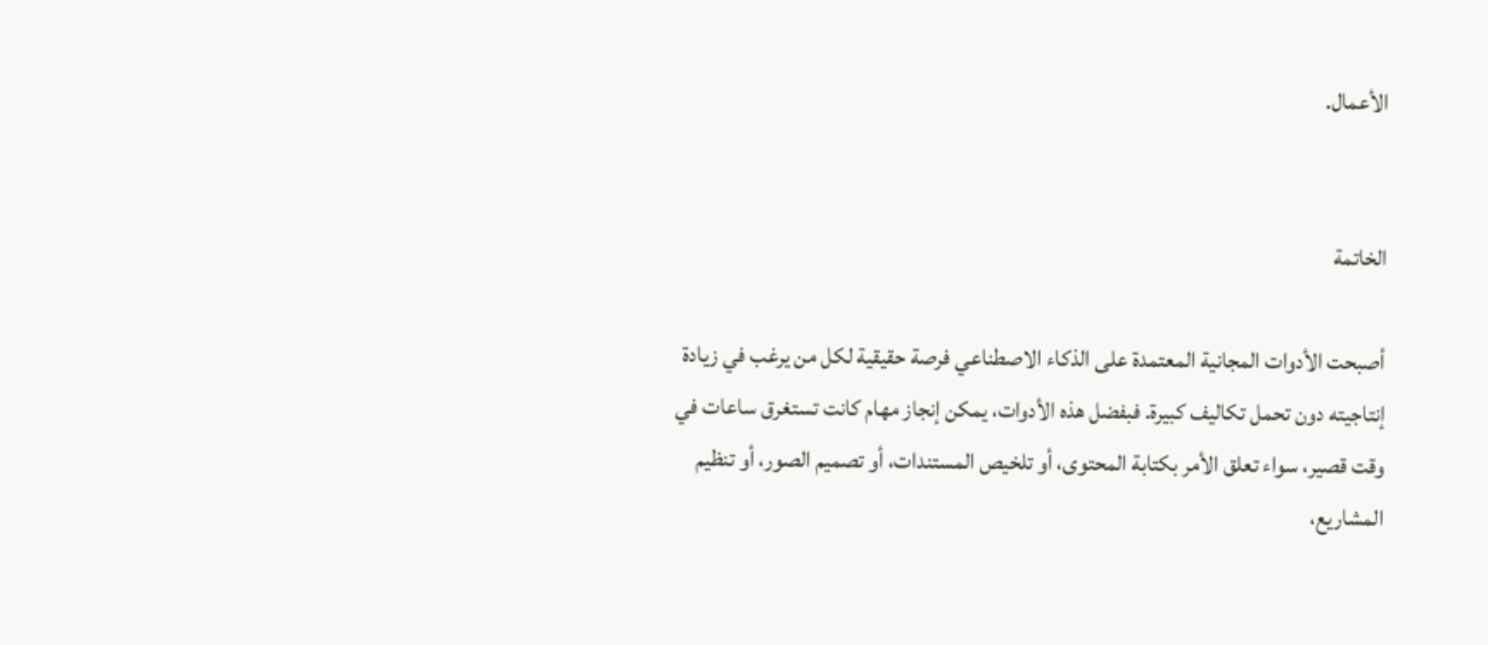الأعمال.


الخاتمة

أصبحت الأدوات المجانية المعتمدة على الذكاء الاصطناعي فرصة حقيقية لكل من يرغب في زيادة إنتاجيته دون تحمل تكاليف كبيرة. فبفضل هذه الأدوات، يمكن إنجاز مهام كانت تستغرق ساعات في وقت قصير، سواء تعلق الأمر بكتابة المحتوى، أو تلخيص المستندات، أو تصميم الصور، أو تنظيم المشاريع،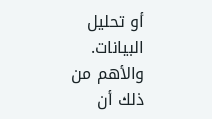أو تحليل البيانات. والأهم من ذلك أن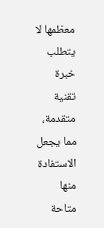معظمها لا يتطلب خبرة تقنية متقدمة، مما يجعل الاستفادة منها متاحة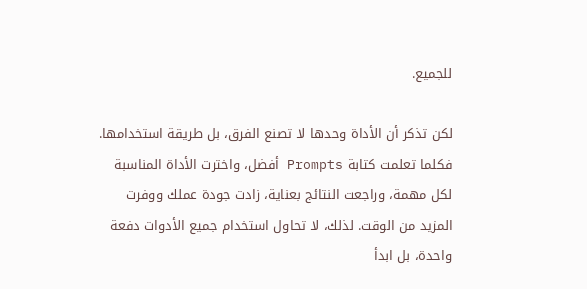للجميع.

لكن تذكر أن الأداة وحدها لا تصنع الفرق، بل طريقة استخدامها. فكلما تعلمت كتابة Prompts أفضل، واخترت الأداة المناسبة لكل مهمة، وراجعت النتائج بعناية، زادت جودة عملك ووفرت المزيد من الوقت. لذلك، لا تحاول استخدام جميع الأدوات دفعة واحدة، بل ابدأ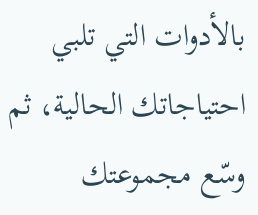بالأدوات التي تلبي احتياجاتك الحالية، ثم وسّع مجموعتك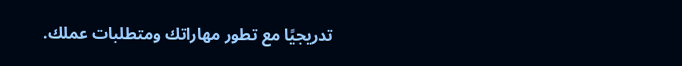تدريجيًا مع تطور مهاراتك ومتطلبات عملك.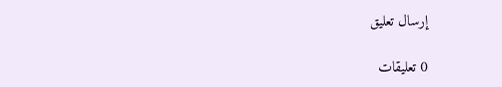إرسال تعليق

0 تعليقات